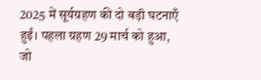2025 में सूर्यग्रहण की दो बड़ी घटनाएँ हुईं। पहला ग्रहण 29 मार्च को हुआ, जो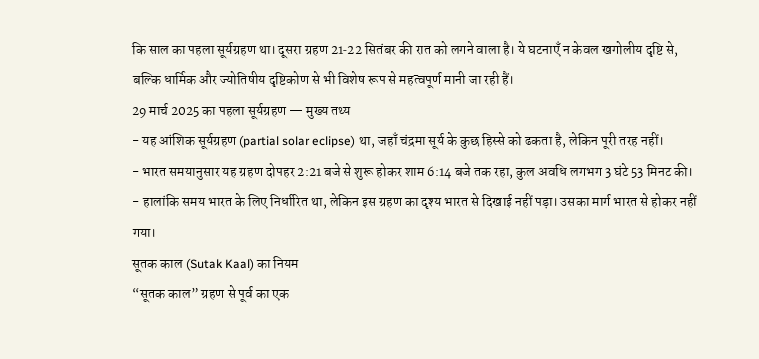कि साल का पहला सूर्यग्रहण था। दूसरा ग्रहण 21‑22 सितंबर की रात को लगने वाला है। ये घटनाएँ न केवल खगोलीय दृष्टि से, बल्कि धार्मिक और ज्योतिषीय दृष्टिकोण से भी विशेष रूप से महत्वपूर्ण मानी जा रही हैं।
29 मार्च 2025 का पहला सूर्यग्रहण — मुख्य तथ्य
- यह आंशिक सूर्यग्रहण (partial solar eclipse) था, जहाँ चंद्रमा सूर्य के कुछ हिस्से को ढकता है, लेकिन पूरी तरह नहीं।
- भारत समयानुसार यह ग्रहण दोपहर 2:21 बजे से शुरू होकर शाम 6:14 बजे तक रहा, कुल अवधि लगभग 3 घंटे 53 मिनट की।
- हालांकि समय भारत के लिए निर्धारित था, लेकिन इस ग्रहण का दृश्य भारत से दिखाई नहीं पड़ा। उसका मार्ग भारत से होकर नहीं गया।
सूतक काल (Sutak Kaal) का नियम
“सूतक काल” ग्रहण से पूर्व का एक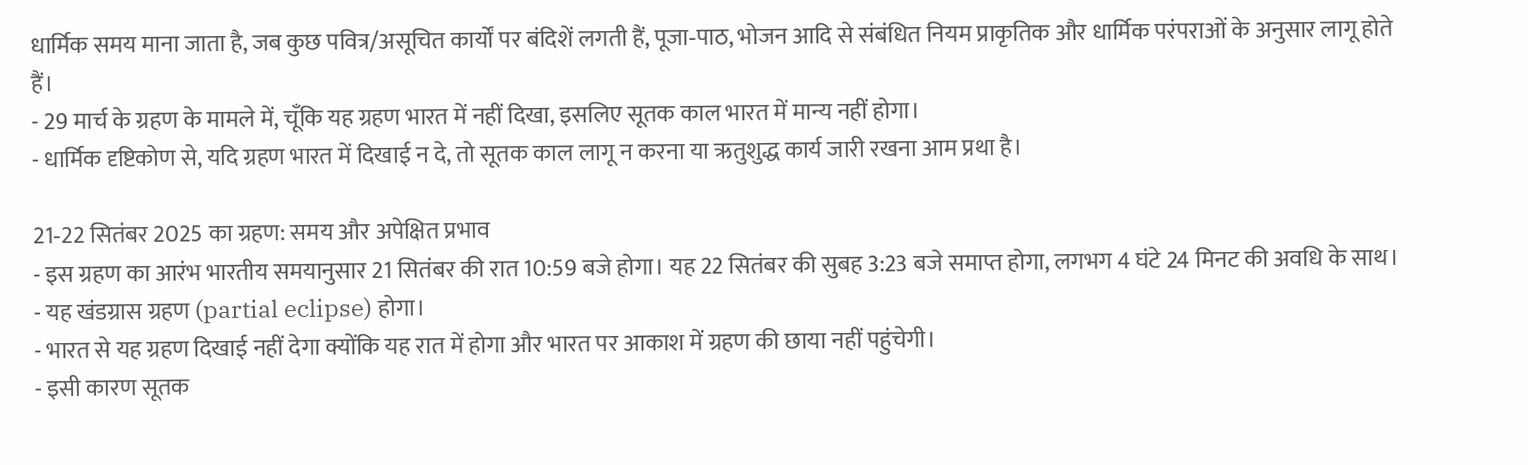धार्मिक समय माना जाता है, जब कुछ पवित्र/असूचित कार्यों पर बंदिशें लगती हैं, पूजा‑पाठ, भोजन आदि से संबंधित नियम प्राकृतिक और धार्मिक परंपराओं के अनुसार लागू होते हैं।
- 29 मार्च के ग्रहण के मामले में, चूँकि यह ग्रहण भारत में नहीं दिखा, इसलिए सूतक काल भारत में मान्य नहीं होगा।
- धार्मिक दृष्टिकोण से, यदि ग्रहण भारत में दिखाई न दे, तो सूतक काल लागू न करना या ऋतुशुद्ध कार्य जारी रखना आम प्रथा है।

21‑22 सितंबर 2025 का ग्रहण: समय और अपेक्षित प्रभाव
- इस ग्रहण का आरंभ भारतीय समयानुसार 21 सितंबर की रात 10:59 बजे होगा। यह 22 सितंबर की सुबह 3:23 बजे समाप्त होगा, लगभग 4 घंटे 24 मिनट की अवधि के साथ।
- यह खंडग्रास ग्रहण (partial eclipse) होगा।
- भारत से यह ग्रहण दिखाई नहीं देगा क्योंकि यह रात में होगा और भारत पर आकाश में ग्रहण की छाया नहीं पहुंचेगी।
- इसी कारण सूतक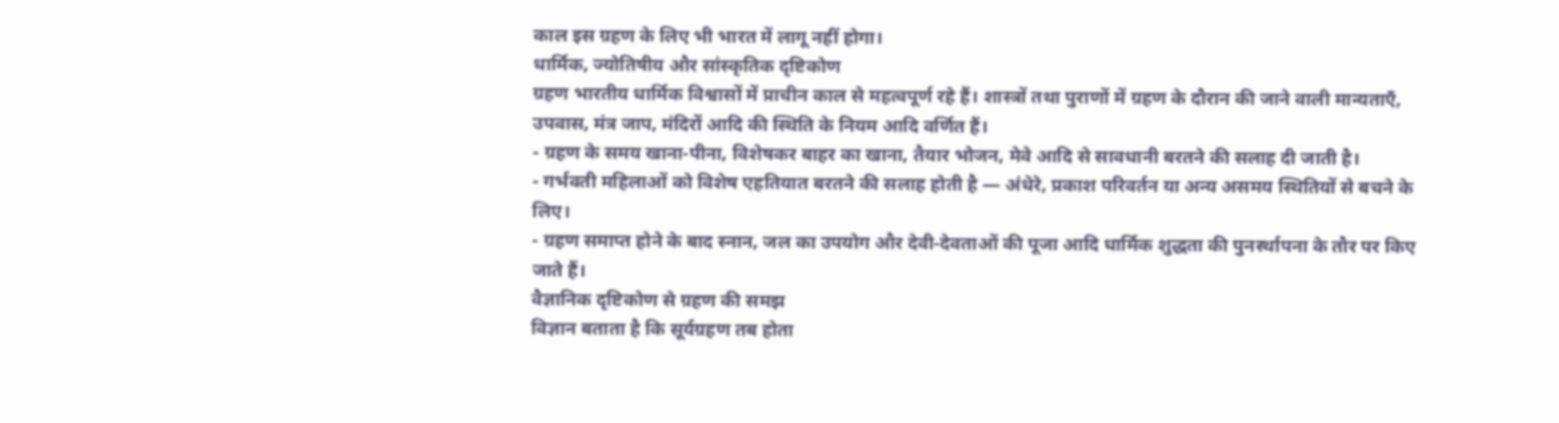काल इस ग्रहण के लिए भी भारत में लागू नहीं होगा।
धार्मिक, ज्योतिषीय और सांस्कृतिक दृष्टिकोण
ग्रहण भारतीय धार्मिक विश्वासों में प्राचीन काल से महत्वपूर्ण रहे हैं। शास्त्रों तथा पुराणों में ग्रहण के दौरान की जाने वाली मान्यताएँ, उपवास, मंत्र जाप, मंदिरों आदि की स्थिति के नियम आदि वर्णित हैं।
- ग्रहण के समय खाना‑पीना, विशेषकर बाहर का खाना, तैयार भोजन, मेवे आदि से सावधानी बरतने की सलाह दी जाती है।
- गर्भवती महिलाओं को विशेष एहतियात बरतने की सलाह होती है — अंधेरे, प्रकाश परिवर्तन या अन्य असमय स्थितियों से बचने के लिए।
- ग्रहण समाप्त होने के बाद स्नान, जल का उपयोग और देवी‑देवताओं की पूजा आदि धार्मिक शुद्धता की पुनर्स्थापना के तौर पर किए जाते हैं।
वैज्ञानिक दृष्टिकोण से ग्रहण की समझ
विज्ञान बताता है कि सूर्यग्रहण तब होता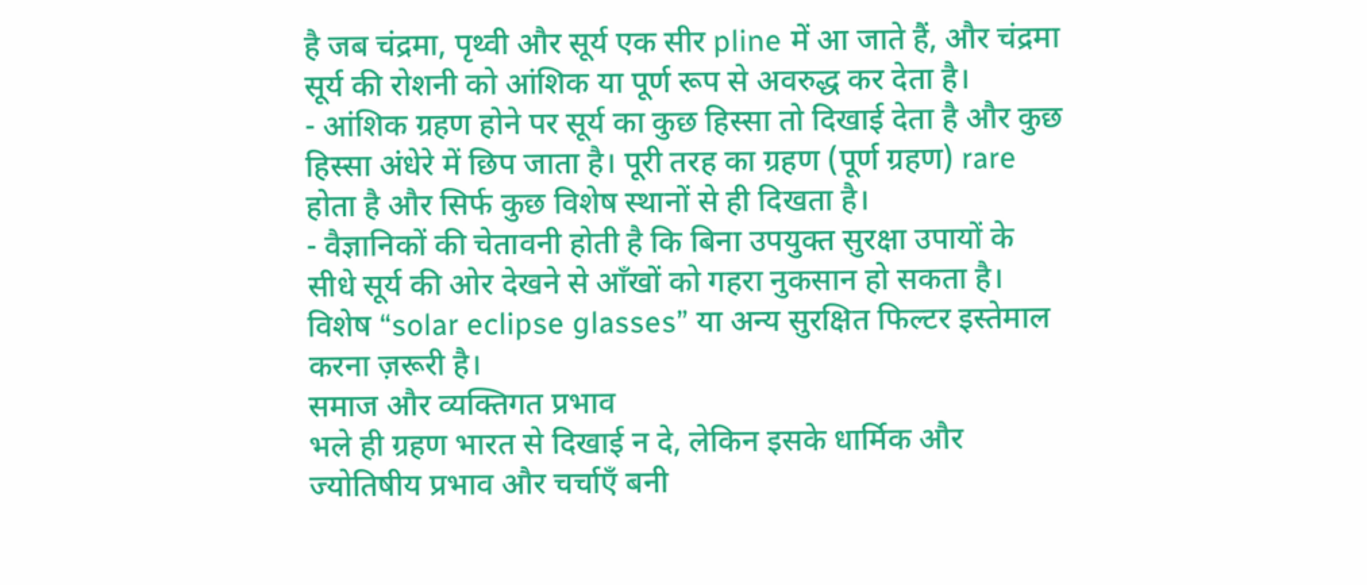है जब चंद्रमा, पृथ्वी और सूर्य एक सीर pline में आ जाते हैं, और चंद्रमा सूर्य की रोशनी को आंशिक या पूर्ण रूप से अवरुद्ध कर देता है।
- आंशिक ग्रहण होने पर सूर्य का कुछ हिस्सा तो दिखाई देता है और कुछ हिस्सा अंधेरे में छिप जाता है। पूरी तरह का ग्रहण (पूर्ण ग्रहण) rare होता है और सिर्फ कुछ विशेष स्थानों से ही दिखता है।
- वैज्ञानिकों की चेतावनी होती है कि बिना उपयुक्त सुरक्षा उपायों के सीधे सूर्य की ओर देखने से आँखों को गहरा नुकसान हो सकता है। विशेष “solar eclipse glasses” या अन्य सुरक्षित फिल्टर इस्तेमाल करना ज़रूरी है।
समाज और व्यक्तिगत प्रभाव
भले ही ग्रहण भारत से दिखाई न दे, लेकिन इसके धार्मिक और ज्योतिषीय प्रभाव और चर्चाएँ बनी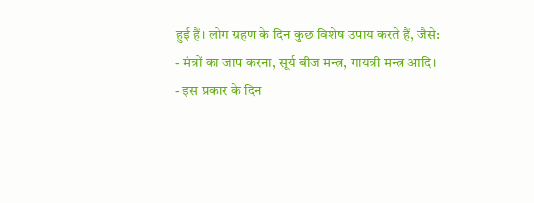हुई हैं। लोग ग्रहण के दिन कुछ विशेष उपाय करते हैं, जैसे:
- मंत्रों का जाप करना, सूर्य बीज मन्त्र, गायत्री मन्त्र आदि।
- इस प्रकार के दिन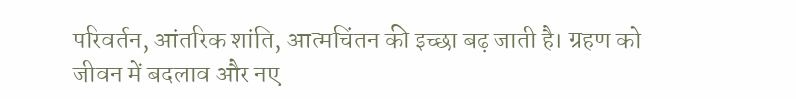परिवर्तन, आंतरिक शांति, आत्मचिंतन की इच्छा बढ़ जाती है। ग्रहण को जीवन में बदलाव और नए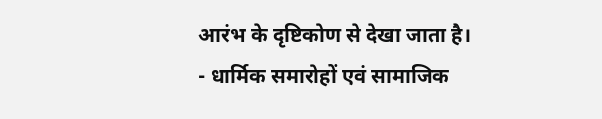आरंभ के दृष्टिकोण से देखा जाता है।
- धार्मिक समारोहों एवं सामाजिक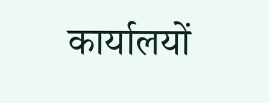कार्यालयों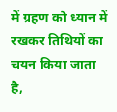में ग्रहण को ध्यान में रखकर तिथियों का चयन किया जाता है,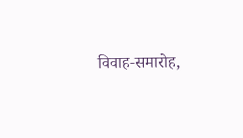विवाह‑समारोह,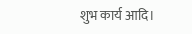शुभ कार्य आदि।